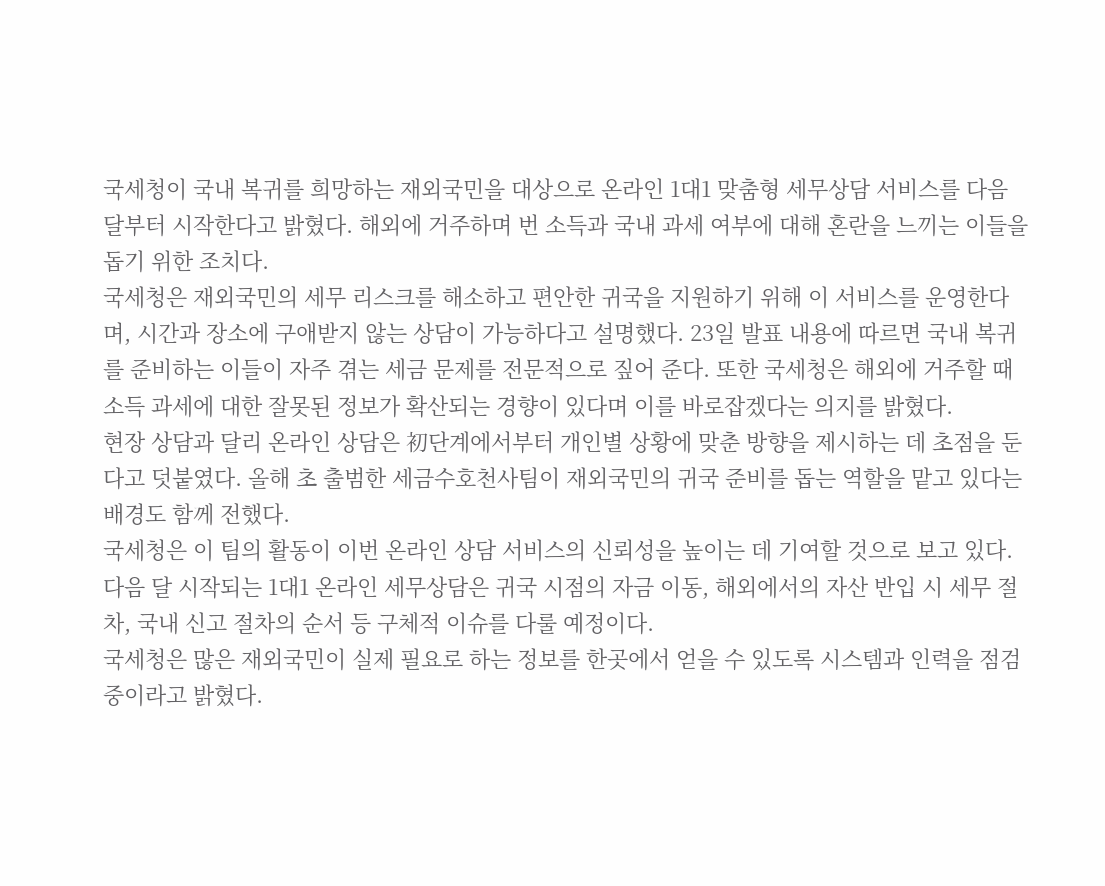국세청이 국내 복귀를 희망하는 재외국민을 대상으로 온라인 1대1 맞춤형 세무상담 서비스를 다음 달부터 시작한다고 밝혔다. 해외에 거주하며 번 소득과 국내 과세 여부에 대해 혼란을 느끼는 이들을 돕기 위한 조치다.
국세청은 재외국민의 세무 리스크를 해소하고 편안한 귀국을 지원하기 위해 이 서비스를 운영한다며, 시간과 장소에 구애받지 않는 상담이 가능하다고 설명했다. 23일 발표 내용에 따르면 국내 복귀를 준비하는 이들이 자주 겪는 세금 문제를 전문적으로 짚어 준다. 또한 국세청은 해외에 거주할 때 소득 과세에 대한 잘못된 정보가 확산되는 경향이 있다며 이를 바로잡겠다는 의지를 밝혔다.
현장 상담과 달리 온라인 상담은 初단계에서부터 개인별 상황에 맞춘 방향을 제시하는 데 초점을 둔다고 덧붙였다. 올해 초 출범한 세금수호천사팀이 재외국민의 귀국 준비를 돕는 역할을 맡고 있다는 배경도 함께 전했다.
국세청은 이 팀의 활동이 이번 온라인 상담 서비스의 신뢰성을 높이는 데 기여할 것으로 보고 있다. 다음 달 시작되는 1대1 온라인 세무상담은 귀국 시점의 자금 이동, 해외에서의 자산 반입 시 세무 절차, 국내 신고 절차의 순서 등 구체적 이슈를 다룰 예정이다.
국세청은 많은 재외국민이 실제 필요로 하는 정보를 한곳에서 얻을 수 있도록 시스템과 인력을 점검 중이라고 밝혔다.